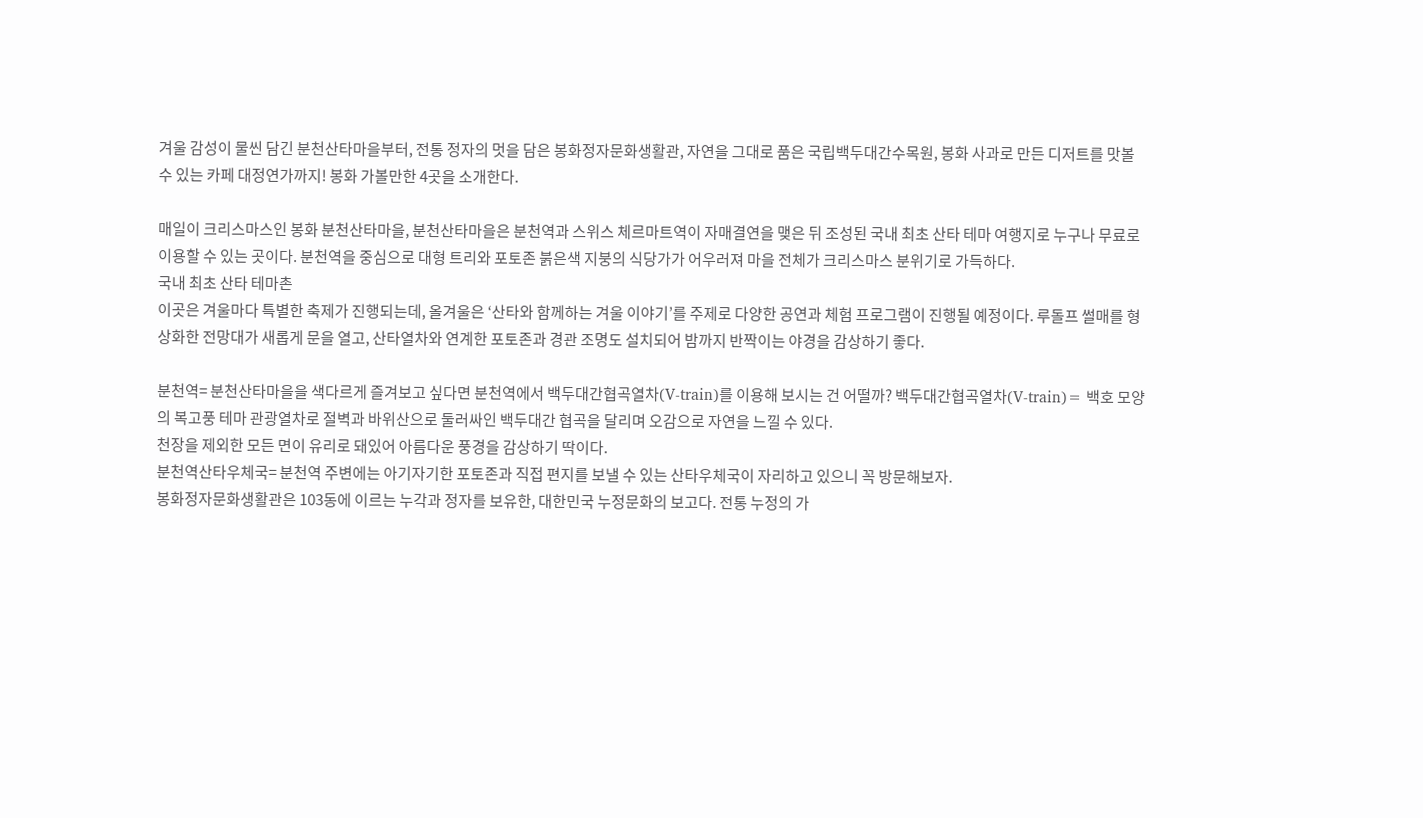겨울 감성이 물씬 담긴 분천산타마을부터, 전통 정자의 멋을 담은 봉화정자문화생활관, 자연을 그대로 품은 국립백두대간수목원, 봉화 사과로 만든 디저트를 맛볼 수 있는 카페 대정연가까지! 봉화 가볼만한 4곳을 소개한다.

매일이 크리스마스인 봉화 분천산타마을, 분천산타마을은 분천역과 스위스 체르마트역이 자매결연을 맺은 뒤 조성된 국내 최초 산타 테마 여행지로 누구나 무료로 이용할 수 있는 곳이다. 분천역을 중심으로 대형 트리와 포토존 붉은색 지붕의 식당가가 어우러져 마을 전체가 크리스마스 분위기로 가득하다.
국내 최초 산타 테마촌
이곳은 겨울마다 특별한 축제가 진행되는데, 올겨울은 ‘산타와 함께하는 겨울 이야기’를 주제로 다양한 공연과 체험 프로그램이 진행될 예정이다. 루돌프 썰매를 형상화한 전망대가 새롭게 문을 열고, 산타열차와 연계한 포토존과 경관 조명도 설치되어 밤까지 반짝이는 야경을 감상하기 좋다.

분천역= 분천산타마을을 색다르게 즐겨보고 싶다면 분천역에서 백두대간협곡열차(V-train)를 이용해 보시는 건 어떨까? 백두대간협곡열차(V-train)= 백호 모양의 복고풍 테마 관광열차로 절벽과 바위산으로 둘러싸인 백두대간 협곡을 달리며 오감으로 자연을 느낄 수 있다.
천장을 제외한 모든 면이 유리로 돼있어 아름다운 풍경을 감상하기 딱이다.
분천역산타우체국= 분천역 주변에는 아기자기한 포토존과 직접 편지를 보낼 수 있는 산타우체국이 자리하고 있으니 꼭 방문해보자.
봉화정자문화생활관은 103동에 이르는 누각과 정자를 보유한, 대한민국 누정문화의 보고다. 전통 누정의 가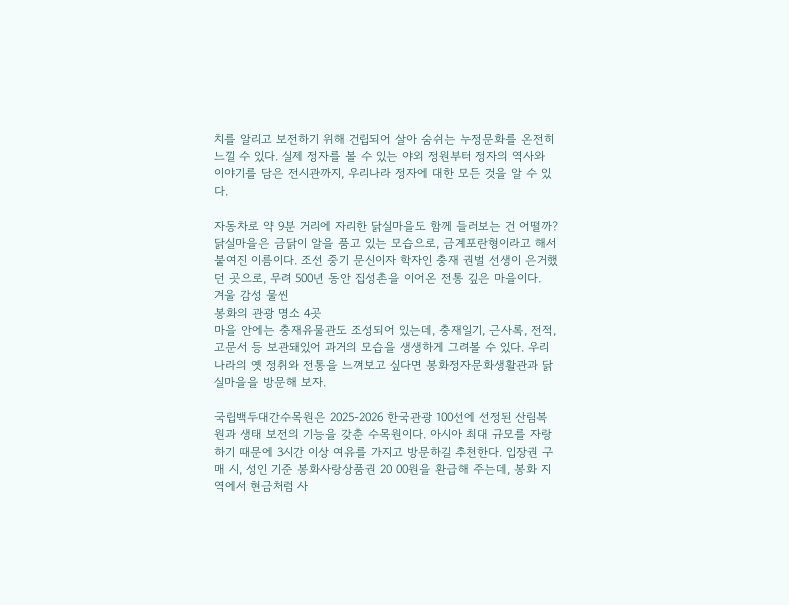치를 알리고 보전하기 위해 건립되어 살아 숨쉬는 누정문화를 온전히 느낄 수 있다. 실제 정자를 볼 수 있는 야외 정원부터 정자의 역사와 이야기를 담은 전시관까지, 우리나라 정자에 대한 모든 것을 알 수 있다.

자동차로 약 9분 거리에 자리한 닭실마을도 함께 들러보는 건 어떨까? 닭실마을은 금닭이 알을 품고 있는 모습으로, 금계포란형이라고 해서 붙여진 이름이다. 조선 중기 문신이자 학자인 충재 권벌 선생이 은거했던 곳으로, 무려 500년 동안 집성촌을 이어온 전통 깊은 마을이다.
겨울 감성 물씬
봉화의 관광 명소 4곳
마을 안에는 충재유물관도 조성되어 있는데, 충재일기, 근사록, 전적, 고문서 등 보관돼있어 과거의 모습을 생생하게 그려볼 수 있다. 우리나라의 옛 정취와 전통을 느껴보고 싶다면 봉화정자문화생활관과 닭실마을을 방문해 보자.

국립백두대간수목원은 2025-2026 한국관광 100선에 선정된 산림복원과 생태 보전의 기능을 갖춘 수목원이다. 아시아 최대 규모를 자랑하기 때문에 3시간 이상 여유를 가지고 방문하길 추천한다. 입장권 구매 시, 성인 기준 봉화사랑상품권 20 00원을 환급해 주는데, 봉화 지역에서 현금처럼 사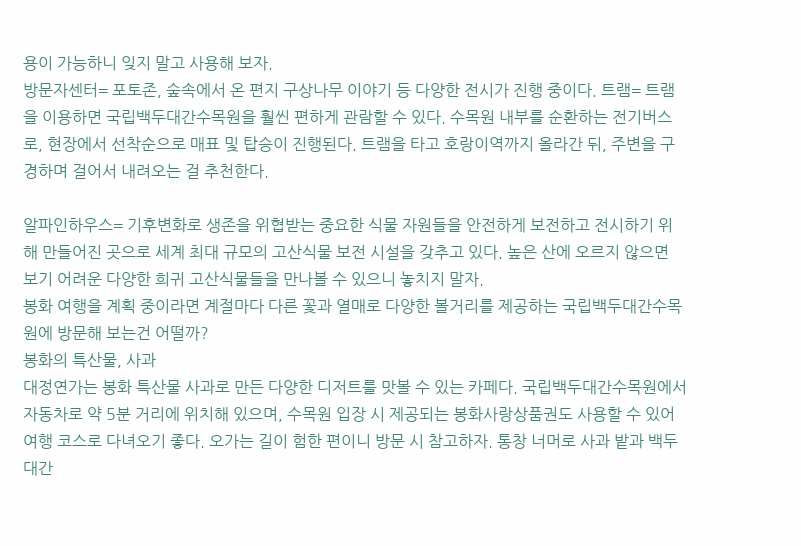용이 가능하니 잊지 말고 사용해 보자.
방문자센터= 포토존, 숲속에서 온 편지 구상나무 이야기 등 다양한 전시가 진행 중이다. 트램= 트램을 이용하면 국립백두대간수목원을 훨씬 편하게 관람할 수 있다. 수목원 내부를 순환하는 전기버스로, 현장에서 선착순으로 매표 및 탑승이 진행된다. 트램을 타고 호랑이역까지 올라간 뒤, 주변을 구경하며 걸어서 내려오는 걸 추천한다.

알파인하우스= 기후변화로 생존을 위협받는 중요한 식물 자원들을 안전하게 보전하고 전시하기 위해 만들어진 곳으로 세계 최대 규모의 고산식물 보전 시설을 갖추고 있다. 높은 산에 오르지 않으면 보기 어려운 다양한 희귀 고산식물들을 만나볼 수 있으니 놓치지 말자.
봉화 여행을 계획 중이라면 계절마다 다른 꽃과 열매로 다양한 볼거리를 제공하는 국립백두대간수목원에 방문해 보는건 어떨까?
봉화의 특산물, 사과
대정연가는 봉화 특산물 사과로 만든 다양한 디저트를 맛볼 수 있는 카페다. 국립백두대간수목원에서 자동차로 약 5분 거리에 위치해 있으며, 수목원 입장 시 제공되는 봉화사랑상품권도 사용할 수 있어 여행 코스로 다녀오기 좋다. 오가는 길이 험한 편이니 방문 시 참고하자. 통창 너머로 사과 밭과 백두대간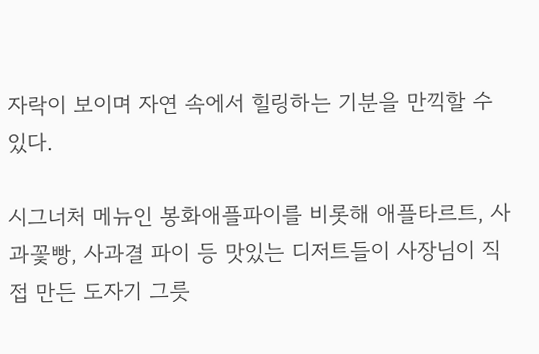자락이 보이며 자연 속에서 힐링하는 기분을 만끽할 수 있다.

시그너처 메뉴인 봉화애플파이를 비롯해 애플타르트, 사과꽃빵, 사과결 파이 등 맛있는 디저트들이 사장님이 직접 만든 도자기 그릇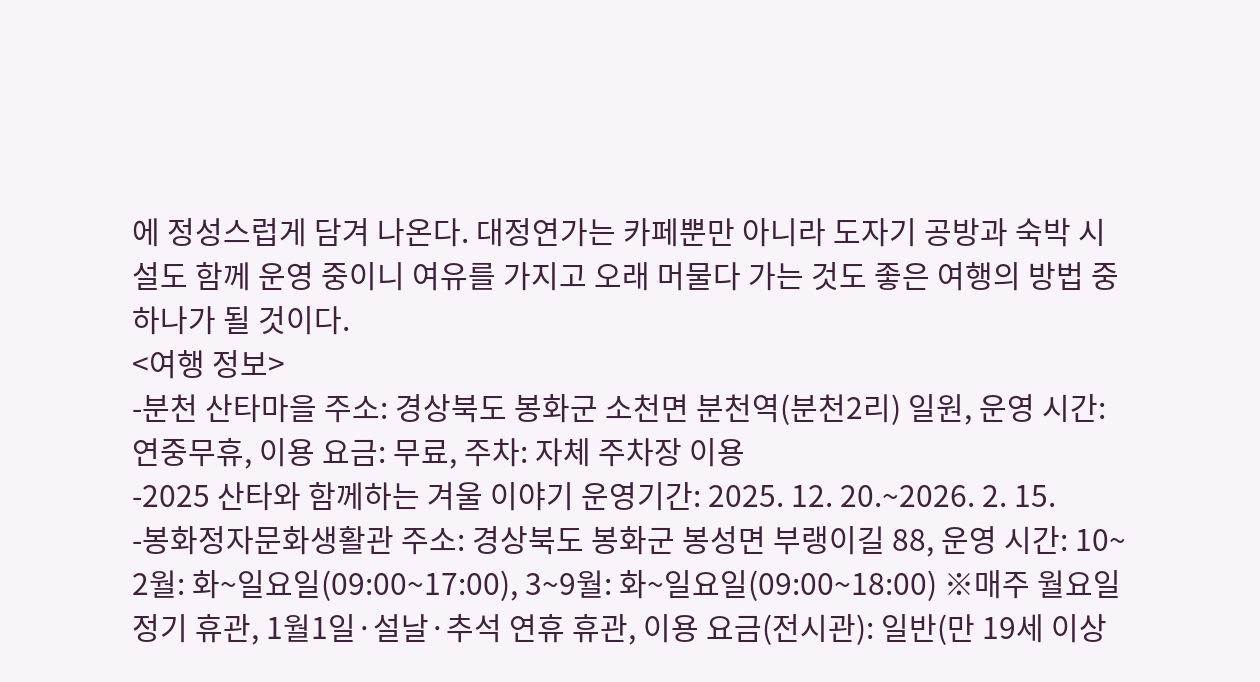에 정성스럽게 담겨 나온다. 대정연가는 카페뿐만 아니라 도자기 공방과 숙박 시설도 함께 운영 중이니 여유를 가지고 오래 머물다 가는 것도 좋은 여행의 방법 중 하나가 될 것이다.
<여행 정보>
-분천 산타마을 주소: 경상북도 봉화군 소천면 분천역(분천2리) 일원, 운영 시간: 연중무휴, 이용 요금: 무료, 주차: 자체 주차장 이용
-2025 산타와 함께하는 겨울 이야기 운영기간: 2025. 12. 20.~2026. 2. 15.
-봉화정자문화생활관 주소: 경상북도 봉화군 봉성면 부랭이길 88, 운영 시간: 10~ 2월: 화~일요일(09:00~17:00), 3~9월: 화~일요일(09:00~18:00) ※매주 월요일 정기 휴관, 1월1일·설날·추석 연휴 휴관, 이용 요금(전시관): 일반(만 19세 이상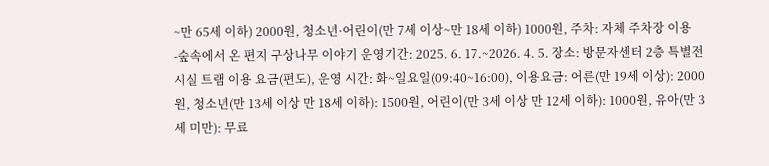~만 65세 이하) 2000원, 청소년·어린이(만 7세 이상~만 18세 이하) 1000원, 주차: 자체 주차장 이용
-숲속에서 온 편지 구상나무 이야기 운영기간: 2025. 6. 17.~2026. 4. 5. 장소: 방문자센터 2층 특별전시실 트램 이용 요금(편도), 운영 시간: 화~일요일(09:40~16:00), 이용요금: 어른(만 19세 이상): 2000원, 청소년(만 13세 이상 만 18세 이하): 1500원, 어린이(만 3세 이상 만 12세 이하): 1000원, 유아(만 3세 미만): 무료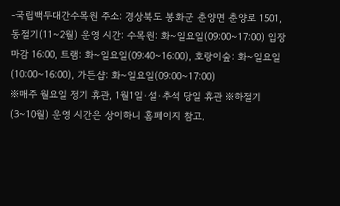-국립백두대간수목원 주소: 경상북도 봉화군 춘양면 춘양로 1501, 동절기(11~2월) 운영 시간: 수목원: 화~일요일(09:00~17:00) 입장 마감 16:00, 트램: 화~일요일(09:40~16:00), 호랑이숲: 화~일요일(10:00~16:00), 가든샵: 화~일요일(09:00~17:00)
※매주 월요일 정기 휴관, 1월1일·설·추석 당일 휴관 ※하절기(3~10월) 운영 시간은 상이하니 홈페이지 참고.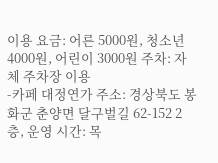이용 요금: 어른 5000원, 청소년 4000원, 어린이 3000원 주차: 자체 주차장 이용
-카페 대정연가 주소: 경상북도 봉화군 춘양면 달구벌길 62-152 2층, 운영 시간: 목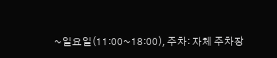~일요일(11:00~18:00), 주차: 자체 주차장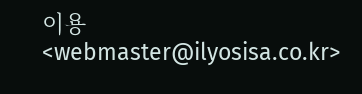이용
<webmaster@ilyosisa.co.kr>